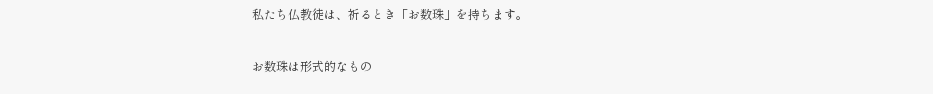私たち仏教徒は、祈るとき「お数珠」を持ちます。


お数珠は形式的なもの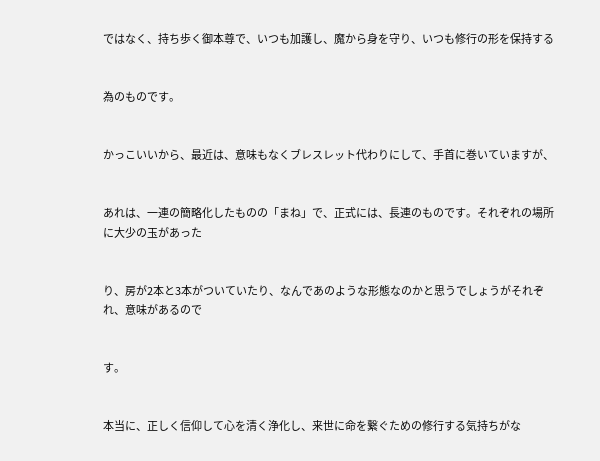ではなく、持ち歩く御本尊で、いつも加護し、魔から身を守り、いつも修行の形を保持する


為のものです。


かっこいいから、最近は、意味もなくブレスレット代わりにして、手首に巻いていますが、


あれは、一連の簡略化したものの「まね」で、正式には、長連のものです。それぞれの場所に大少の玉があった


り、房が2本と3本がついていたり、なんであのような形態なのかと思うでしょうがそれぞれ、意味があるので


す。


本当に、正しく信仰して心を清く浄化し、来世に命を繋ぐための修行する気持ちがな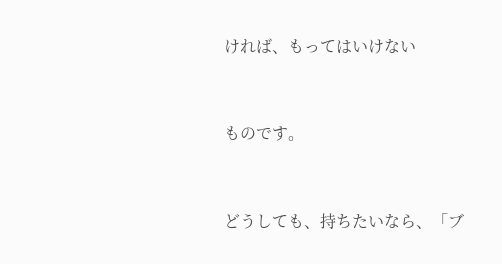ければ、もってはいけない


ものです。


どうしても、持ちたいなら、「ブ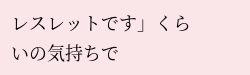レスレットです」くらいの気持ちで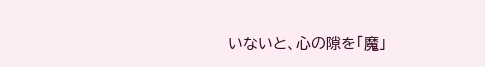いないと、心の隙を「魔」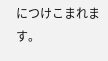につけこまれます。